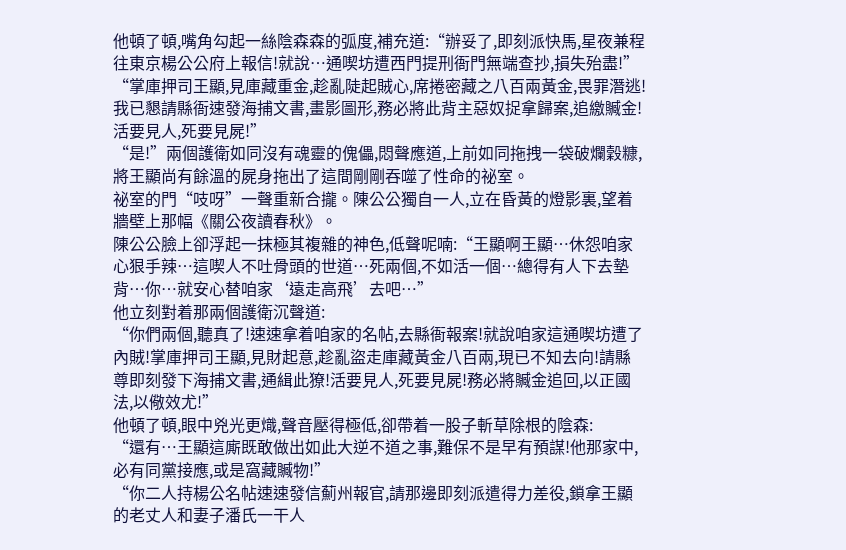他頓了頓,嘴角勾起一絲陰森森的弧度,補充道:“辦妥了,即刻派快馬,星夜兼程往東京楊公公府上報信!就說…通喫坊遭西門提刑衙門無端查抄,損失殆盡!”
“掌庫押司王顯,見庫藏重金,趁亂陡起賊心,席捲密藏之八百兩黃金,畏罪潛逃!我已懇請縣衙速發海捕文書,畫影圖形,務必將此背主惡奴捉拿歸案,追繳贓金!活要見人,死要見屍!”
“是!”兩個護衛如同沒有魂靈的傀儡,悶聲應道,上前如同拖拽一袋破爛穀糠,將王顯尚有餘溫的屍身拖出了這間剛剛吞噬了性命的祕室。
祕室的門“吱呀”一聲重新合攏。陳公公獨自一人,立在昏黃的燈影裏,望着牆壁上那幅《關公夜讀春秋》。
陳公公臉上卻浮起一抹極其複雜的神色,低聲呢喃:“王顯啊王顯…休怨咱家心狠手辣…這喫人不吐骨頭的世道…死兩個,不如活一個…總得有人下去墊背…你…就安心替咱家‘遠走高飛’去吧…”
他立刻對着那兩個護衛沉聲道:
“你們兩個,聽真了!速速拿着咱家的名帖,去縣衙報案!就說咱家這通喫坊遭了內賊!掌庫押司王顯,見財起意,趁亂盜走庫藏黃金八百兩,現已不知去向!請縣尊即刻發下海捕文書,通緝此獠!活要見人,死要見屍!務必將贓金追回,以正國法,以儆效尤!”
他頓了頓,眼中兇光更熾,聲音壓得極低,卻帶着一股子斬草除根的陰森:
“還有…王顯這廝既敢做出如此大逆不道之事,難保不是早有預謀!他那家中,必有同黨接應,或是窩藏贓物!”
“你二人持楊公名帖速速發信薊州報官,請那邊即刻派遣得力差役,鎖拿王顯的老丈人和妻子潘氏一干人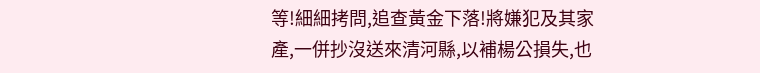等!細細拷問,追查黃金下落!將嫌犯及其家產,一併抄沒送來清河縣,以補楊公損失,也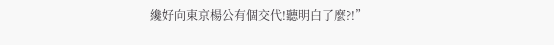纔好向東京楊公有個交代!聽明白了麼?!”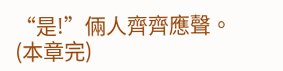“是!”倆人齊齊應聲。
(本章完)